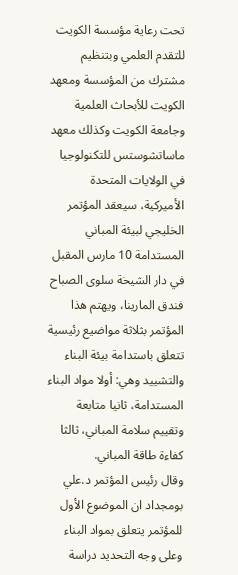تحت رعاية مؤسسة الكويت للتقدم العلمي وبتنظيم مشترك من المؤسسة ومعهد الكويت للأبحاث العلمية وجامعة الكويت وكذلك معهد ماساتشوستس للتكنولوجيا في الولايات المتحدة الأميركية، سيعقد المؤتمر الخليجي لبيئة المباني المستدامة 10 مارس المقبل في دار الشيخة سلوى الصباح فندق المارينا، ويهتم هذا المؤتمر بثلاثة مواضيع رئيسية تتعلق باستدامة بيئة البناء والتشييد وهي: أولا مواد البناء المستدامة، ثانيا متابعة وتقييم سلامة المباني، ثالثا كفاءة طاقة المباني.
وقال رئيس المؤتمر د.علي بومجداد ان الموضوع الأول للمؤتمر يتعلق بمواد البناء وعلى وجه التحديد دراسة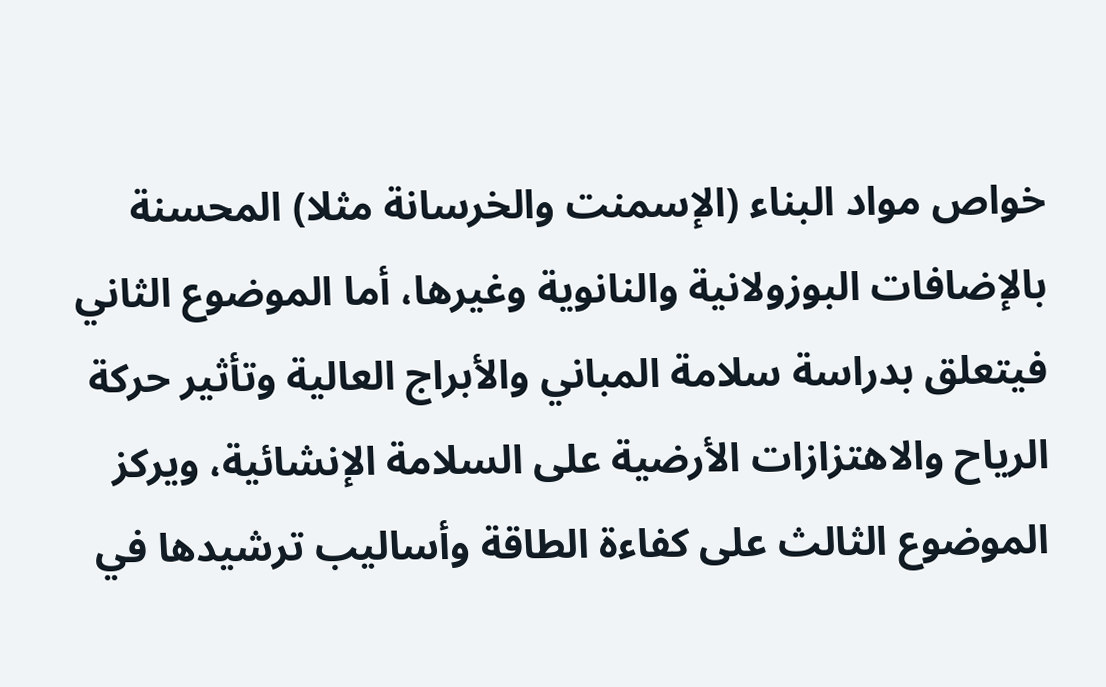خواص مواد البناء (الإسمنت والخرسانة مثلا) المحسنة بالإضافات البوزولانية والنانوية وغيرها، أما الموضوع الثاني فيتعلق بدراسة سلامة المباني والأبراج العالية وتأثير حركة الرياح والاهتزازات الأرضية على السلامة الإنشائية، ويركز الموضوع الثالث على كفاءة الطاقة وأساليب ترشيدها في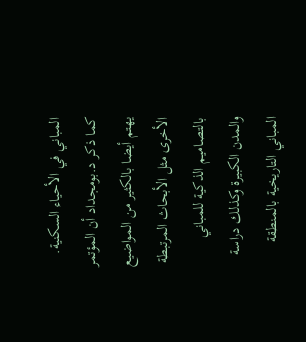المباني في الأحياء السكنية.
كما ذكر د.بومجداد أن المؤتمر يهتم أيضا بالكثير من المواضيع الأخرى مثل الأبحاث المرتبطة بالتصاميم الذكية للمباني والمدن الكبيرة وكذلك دراسة المباني التاريخية بالمنطقة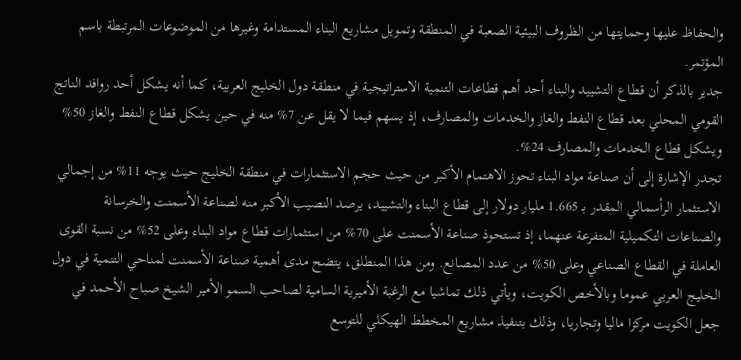والحفاظ عليها وحمايتها من الظروف البيئية الصعبة في المنطقة وتمويل مشاريع البناء المستدامة وغيرها من الموضوعات المرتبطة باسم المؤتمر.
جدير بالذكر أن قطاع التشييد والبناء أحد أهم قطاعات التنمية الاستراتيجية في منطقة دول الخليج العربية، كما أنه يشكل أحد روافد الناتج القومي المحلي بعد قطاع النفط والغاز والخدمات والمصارف، إذ يسهم فيما لا يقل عن 7% منه في حين يشكل قطاع النفط والغاز 50% ويشكل قطاع الخدمات والمصارف 24%.
تجدر الإشارة إلى أن صناعة مواد البناء تحوز الاهتمام الأكبر من حيث حجم الاستثمارات في منطقة الخليج حيث يوجه 11% من إجمالي الاستثمار الرأسمالي المقدر بـ 1.665 مليار دولار إلى قطاع البناء والتشييد، يرصد النصيب الأكبر منه لصناعة الأسمنت والخرسانة والصناعات التكميلية المتفرعة عنهما، إذ تستحوذ صناعة الأسمنت على 70% من استثمارات قطاع مواد البناء وعلى 52% من نسبة القوى العاملة في القطاع الصناعي وعلى 50% من عدد المصانع. ومن هذا المنطلق، يتضح مدى أهمية صناعة الأسمنت لمناحي التنمية في دول الخليج العربي عموما وبالأخص الكويت، ويأتي ذلك تماشيا مع الرغبة الأميرية السامية لصاحب السمو الأمير الشيخ صباح الأحمد في جعل الكويت مركزا ماليا وتجاريا، وذلك بتنفيذ مشاريع المخطط الهيكلي للتوسع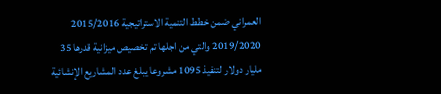العمراني ضمن خطط التنمية الاستراتيجية 2015/2016 2019/2020 والتي من اجلها تم تخصيص ميزانية قدرها 35 مليار دولار لتنفيذ 1095 مشروعا يبلغ عدد المشاريع الإنشائية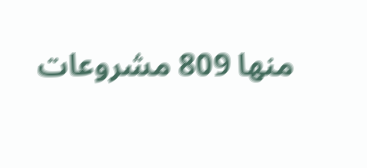منها 809 مشروعات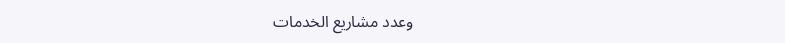وعدد مشاريع الخدمات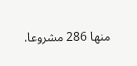منها 286 مشروعا.